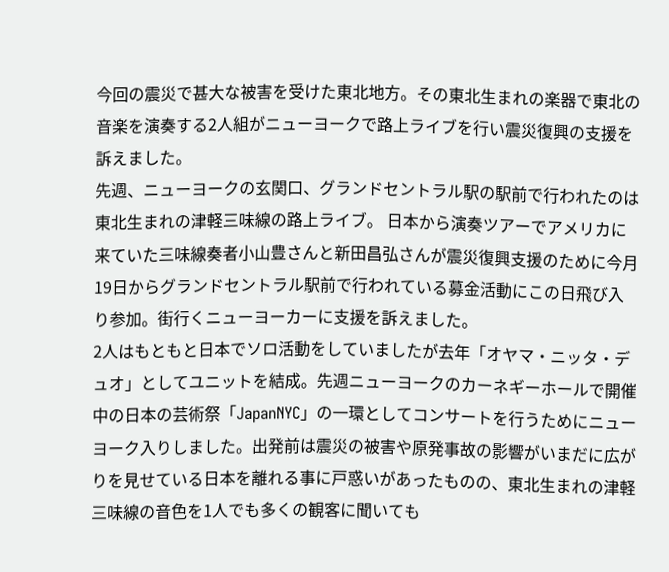今回の震災で甚大な被害を受けた東北地方。その東北生まれの楽器で東北の音楽を演奏する2人組がニューヨークで路上ライブを行い震災復興の支援を訴えました。
先週、ニューヨークの玄関口、グランドセントラル駅の駅前で行われたのは東北生まれの津軽三味線の路上ライブ。 日本から演奏ツアーでアメリカに来ていた三味線奏者小山豊さんと新田昌弘さんが震災復興支援のために今月19日からグランドセントラル駅前で行われている募金活動にこの日飛び入り参加。街行くニューヨーカーに支援を訴えました。
2人はもともと日本でソロ活動をしていましたが去年「オヤマ・ニッタ・デュオ」としてユニットを結成。先週ニューヨークのカーネギーホールで開催中の日本の芸術祭「JapanNYC」の一環としてコンサートを行うためにニューヨーク入りしました。出発前は震災の被害や原発事故の影響がいまだに広がりを見せている日本を離れる事に戸惑いがあったものの、東北生まれの津軽三味線の音色を1人でも多くの観客に聞いても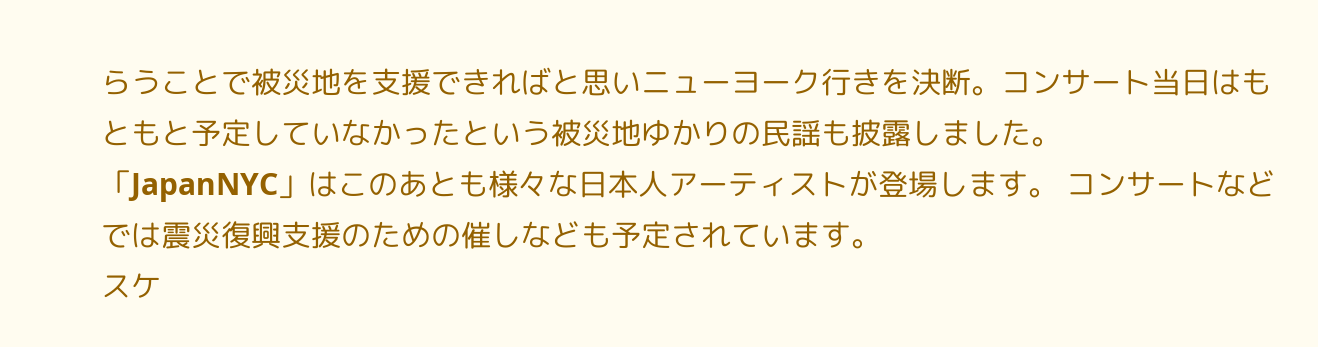らうことで被災地を支援できればと思いニューヨーク行きを決断。コンサート当日はもともと予定していなかったという被災地ゆかりの民謡も披露しました。
「JapanNYC」はこのあとも様々な日本人アーティストが登場します。 コンサートなどでは震災復興支援のための催しなども予定されています。
スケ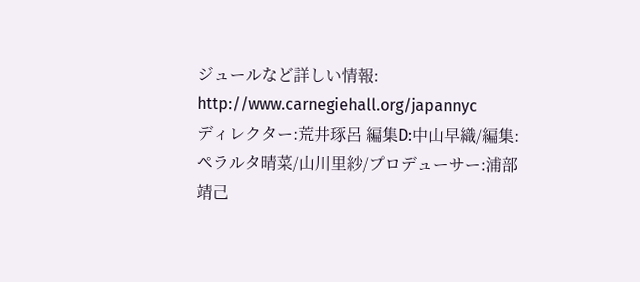ジュールなど詳しい情報: http://www.carnegiehall.org/japannyc
ディレクター:荒井琢呂 編集D:中山早織/編集:ペラルタ晴菜/山川里紗/プロデューサー:浦部靖己